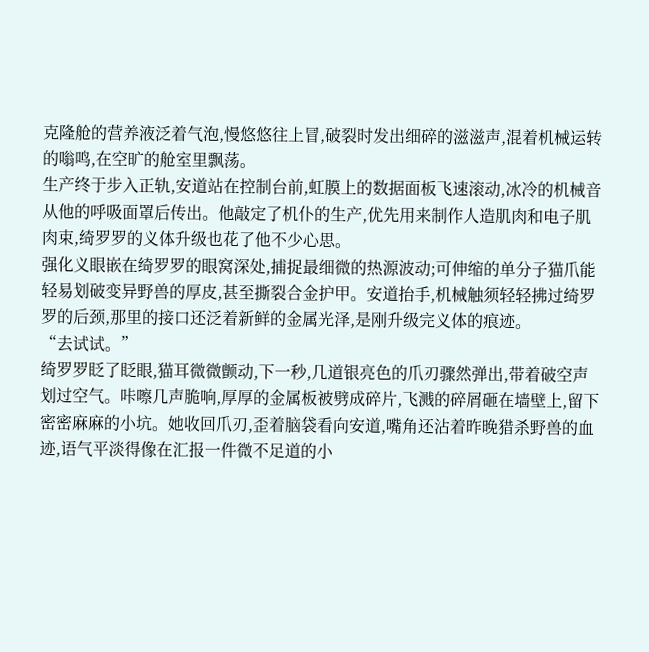克隆舱的营养液泛着气泡,慢悠悠往上冒,破裂时发出细碎的滋滋声,混着机械运转的嗡鸣,在空旷的舱室里飘荡。
生产终于步入正轨,安道站在控制台前,虹膜上的数据面板飞速滚动,冰冷的机械音从他的呼吸面罩后传出。他敲定了机仆的生产,优先用来制作人造肌肉和电子肌肉束,绮罗罗的义体升级也花了他不少心思。
强化义眼嵌在绮罗罗的眼窝深处,捕捉最细微的热源波动;可伸缩的单分子猫爪能轻易划破变异野兽的厚皮,甚至撕裂合金护甲。安道抬手,机械触须轻轻拂过绮罗罗的后颈,那里的接口还泛着新鲜的金属光泽,是刚升级完义体的痕迹。
“去试试。”
绮罗罗眨了眨眼,猫耳微微颤动,下一秒,几道银亮色的爪刃骤然弹出,带着破空声划过空气。咔嚓几声脆响,厚厚的金属板被劈成碎片,飞溅的碎屑砸在墙壁上,留下密密麻麻的小坑。她收回爪刃,歪着脑袋看向安道,嘴角还沾着昨晚猎杀野兽的血迹,语气平淡得像在汇报一件微不足道的小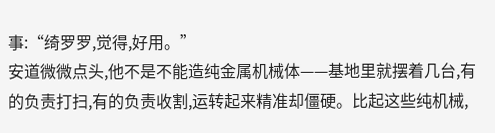事:“绮罗罗,觉得,好用。”
安道微微点头,他不是不能造纯金属机械体——基地里就摆着几台,有的负责打扫,有的负责收割,运转起来精准却僵硬。比起这些纯机械,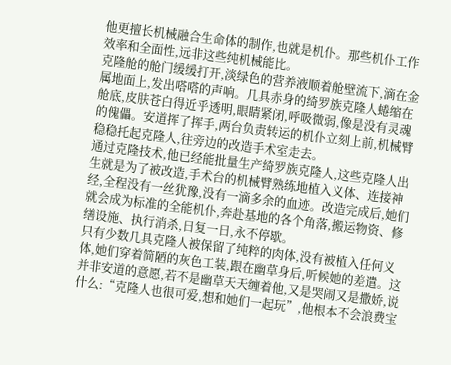他更擅长机械融合生命体的制作,也就是机仆。那些机仆工作效率和全面性,远非这些纯机械能比。
克隆舱的舱门缓缓打开,淡绿色的营养液顺着舱壁流下,滴在金属地面上,发出嗒嗒的声响。几具赤身的绮罗族克隆人蜷缩在舱底,皮肤苍白得近乎透明,眼睛紧闭,呼吸微弱,像是没有灵魂的傀儡。安道挥了挥手,两台负责转运的机仆立刻上前,机械臂稳稳托起克隆人,往旁边的改造手术室走去。
通过克隆技术,他已经能批量生产绮罗族克隆人,这些克隆人出生就是为了被改造,手术台的机械臂熟练地植入义体、连接神经,全程没有一丝犹豫,没有一滴多余的血迹。改造完成后,她们就会成为标准的全能机仆,奔赴基地的各个角落,搬运物资、修缮设施、执行消杀,日复一日,永不停歇。
只有少数几具克隆人被保留了纯粹的肉体,没有被植入任何义体,她们穿着简陋的灰色工装,跟在幽草身后,听候她的差遣。这并非安道的意愿,若不是幽草天天缠着他,又是哭闹又是撒娇,说什么:“克隆人也很可爱,想和她们一起玩”,他根本不会浪费宝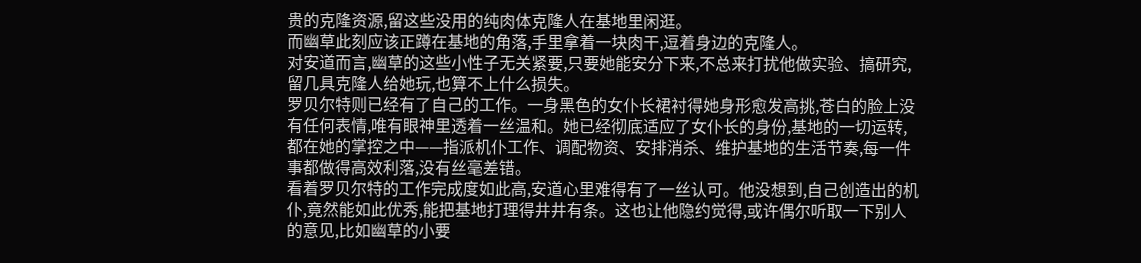贵的克隆资源,留这些没用的纯肉体克隆人在基地里闲逛。
而幽草此刻应该正蹲在基地的角落,手里拿着一块肉干,逗着身边的克隆人。
对安道而言,幽草的这些小性子无关紧要,只要她能安分下来,不总来打扰他做实验、搞研究,留几具克隆人给她玩,也算不上什么损失。
罗贝尔特则已经有了自己的工作。一身黑色的女仆长裙衬得她身形愈发高挑,苍白的脸上没有任何表情,唯有眼神里透着一丝温和。她已经彻底适应了女仆长的身份,基地的一切运转,都在她的掌控之中——指派机仆工作、调配物资、安排消杀、维护基地的生活节奏,每一件事都做得高效利落,没有丝毫差错。
看着罗贝尔特的工作完成度如此高,安道心里难得有了一丝认可。他没想到,自己创造出的机仆,竟然能如此优秀,能把基地打理得井井有条。这也让他隐约觉得,或许偶尔听取一下别人的意见,比如幽草的小要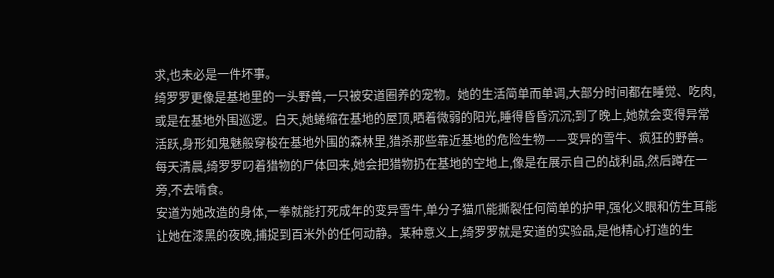求,也未必是一件坏事。
绮罗罗更像是基地里的一头野兽,一只被安道圈养的宠物。她的生活简单而单调,大部分时间都在睡觉、吃肉,或是在基地外围巡逻。白天,她蜷缩在基地的屋顶,晒着微弱的阳光,睡得昏昏沉沉;到了晚上,她就会变得异常活跃,身形如鬼魅般穿梭在基地外围的森林里,猎杀那些靠近基地的危险生物——变异的雪牛、疯狂的野兽。
每天清晨,绮罗罗叼着猎物的尸体回来,她会把猎物扔在基地的空地上,像是在展示自己的战利品,然后蹲在一旁,不去啃食。
安道为她改造的身体,一拳就能打死成年的变异雪牛,单分子猫爪能撕裂任何简单的护甲,强化义眼和仿生耳能让她在漆黑的夜晚,捕捉到百米外的任何动静。某种意义上,绮罗罗就是安道的实验品,是他精心打造的生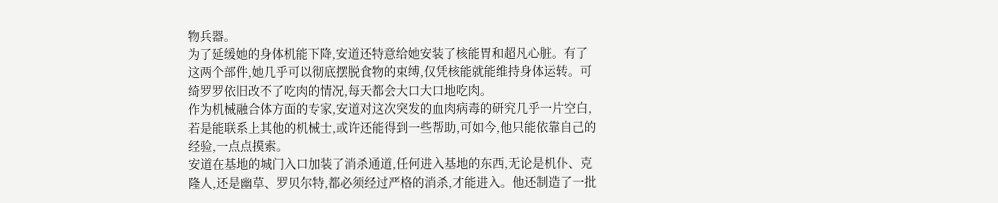物兵器。
为了延缓她的身体机能下降,安道还特意给她安装了核能胃和超凡心脏。有了这两个部件,她几乎可以彻底摆脱食物的束缚,仅凭核能就能维持身体运转。可绮罗罗依旧改不了吃肉的情况,每天都会大口大口地吃肉。
作为机械融合体方面的专家,安道对这次突发的血肉病毒的研究几乎一片空白,若是能联系上其他的机械士,或许还能得到一些帮助,可如今,他只能依靠自己的经验,一点点摸索。
安道在基地的城门入口加装了消杀通道,任何进入基地的东西,无论是机仆、克隆人,还是幽草、罗贝尔特,都必须经过严格的消杀,才能进入。他还制造了一批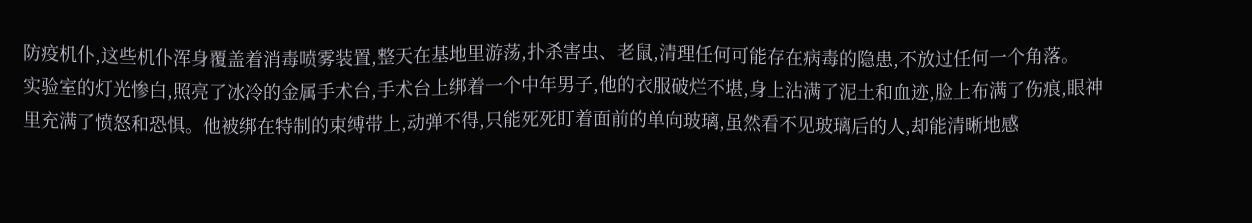防疫机仆,这些机仆浑身覆盖着消毒喷雾装置,整天在基地里游荡,扑杀害虫、老鼠,清理任何可能存在病毒的隐患,不放过任何一个角落。
实验室的灯光惨白,照亮了冰冷的金属手术台,手术台上绑着一个中年男子,他的衣服破烂不堪,身上沾满了泥土和血迹,脸上布满了伤痕,眼神里充满了愤怒和恐惧。他被绑在特制的束缚带上,动弹不得,只能死死盯着面前的单向玻璃,虽然看不见玻璃后的人,却能清晰地感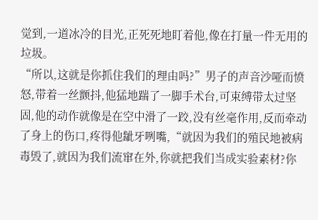觉到,一道冰冷的目光,正死死地盯着他,像在打量一件无用的垃圾。
“所以,这就是你抓住我们的理由吗?”男子的声音沙哑而愤怒,带着一丝颤抖,他猛地踹了一脚手术台,可束缚带太过坚固,他的动作就像是在空中滑了一跤,没有丝毫作用,反而牵动了身上的伤口,疼得他龇牙咧嘴,“就因为我们的殖民地被病毒毁了,就因为我们流窜在外,你就把我们当成实验素材?你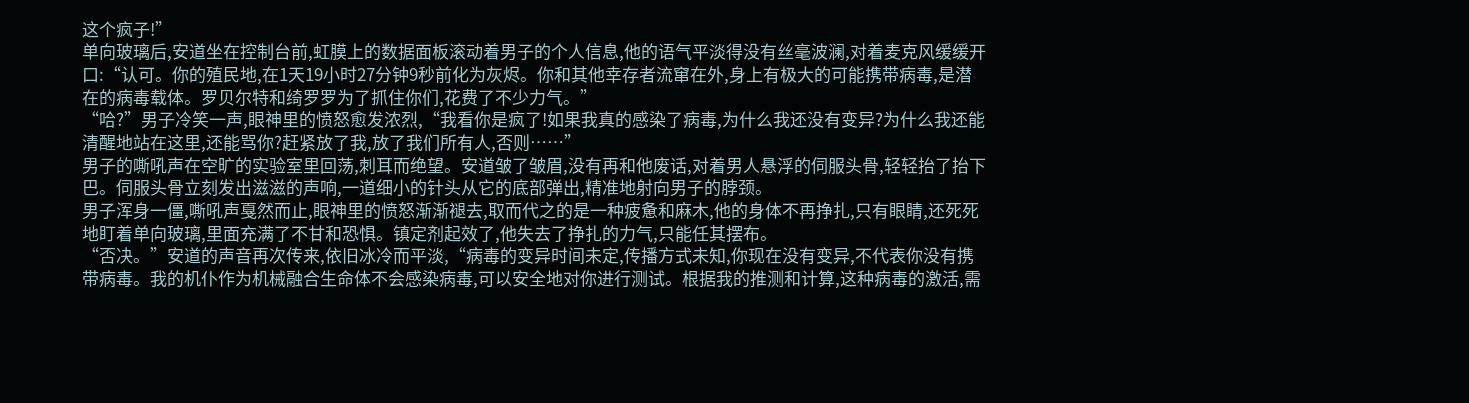这个疯子!”
单向玻璃后,安道坐在控制台前,虹膜上的数据面板滚动着男子的个人信息,他的语气平淡得没有丝毫波澜,对着麦克风缓缓开口:“认可。你的殖民地,在1天19小时27分钟9秒前化为灰烬。你和其他幸存者流窜在外,身上有极大的可能携带病毒,是潜在的病毒载体。罗贝尔特和绮罗罗为了抓住你们,花费了不少力气。”
“哈?”男子冷笑一声,眼神里的愤怒愈发浓烈,“我看你是疯了!如果我真的感染了病毒,为什么我还没有变异?为什么我还能清醒地站在这里,还能骂你?赶紧放了我,放了我们所有人,否则……”
男子的嘶吼声在空旷的实验室里回荡,刺耳而绝望。安道皱了皱眉,没有再和他废话,对着男人悬浮的伺服头骨,轻轻抬了抬下巴。伺服头骨立刻发出滋滋的声响,一道细小的针头从它的底部弹出,精准地射向男子的脖颈。
男子浑身一僵,嘶吼声戛然而止,眼神里的愤怒渐渐褪去,取而代之的是一种疲惫和麻木,他的身体不再挣扎,只有眼睛,还死死地盯着单向玻璃,里面充满了不甘和恐惧。镇定剂起效了,他失去了挣扎的力气,只能任其摆布。
“否决。”安道的声音再次传来,依旧冰冷而平淡,“病毒的变异时间未定,传播方式未知,你现在没有变异,不代表你没有携带病毒。我的机仆作为机械融合生命体不会感染病毒,可以安全地对你进行测试。根据我的推测和计算,这种病毒的激活,需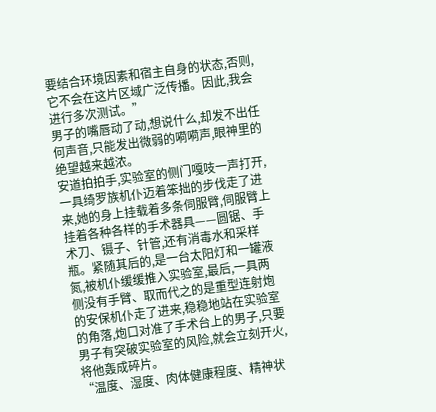要结合环境因素和宿主自身的状态,否则,它不会在这片区域广泛传播。因此,我会进行多次测试。”
男子的嘴唇动了动,想说什么,却发不出任何声音,只能发出微弱的嗬嗬声,眼神里的绝望越来越浓。
安道拍拍手,实验室的侧门嘎吱一声打开,一具绮罗族机仆迈着笨拙的步伐走了进来,她的身上挂载着多条伺服臂,伺服臂上挂着各种各样的手术器具——圆锯、手术刀、镊子、针管,还有消毒水和采样瓶。紧随其后的,是一台太阳灯和一罐液氮,被机仆缓缓推入实验室,最后,一具两侧没有手臂、取而代之的是重型连射炮的安保机仆走了进来,稳稳地站在实验室的角落,炮口对准了手术台上的男子,只要男子有突破实验室的风险,就会立刻开火,将他轰成碎片。
“温度、湿度、肉体健康程度、精神状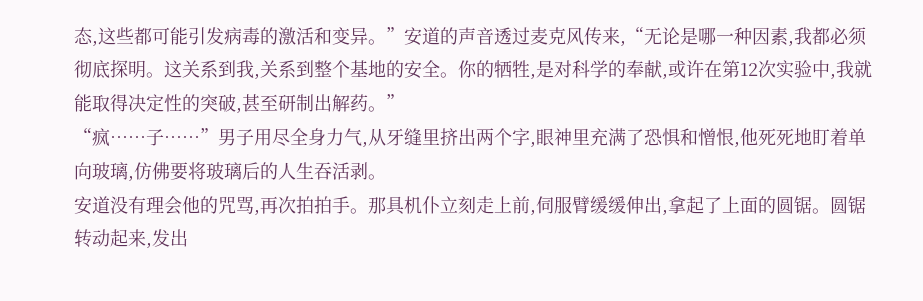态,这些都可能引发病毒的激活和变异。”安道的声音透过麦克风传来,“无论是哪一种因素,我都必须彻底探明。这关系到我,关系到整个基地的安全。你的牺牲,是对科学的奉献,或许在第12次实验中,我就能取得决定性的突破,甚至研制出解药。”
“疯……子……”男子用尽全身力气,从牙缝里挤出两个字,眼神里充满了恐惧和憎恨,他死死地盯着单向玻璃,仿佛要将玻璃后的人生吞活剥。
安道没有理会他的咒骂,再次拍拍手。那具机仆立刻走上前,伺服臂缓缓伸出,拿起了上面的圆锯。圆锯转动起来,发出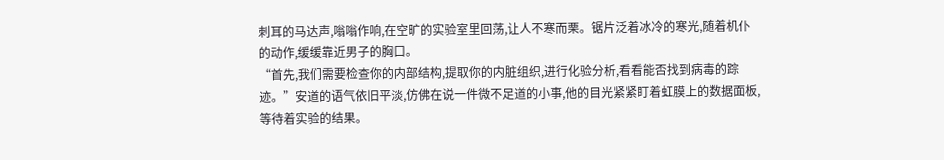刺耳的马达声,嗡嗡作响,在空旷的实验室里回荡,让人不寒而栗。锯片泛着冰冷的寒光,随着机仆的动作,缓缓靠近男子的胸口。
“首先,我们需要检查你的内部结构,提取你的内脏组织,进行化验分析,看看能否找到病毒的踪迹。”安道的语气依旧平淡,仿佛在说一件微不足道的小事,他的目光紧紧盯着虹膜上的数据面板,等待着实验的结果。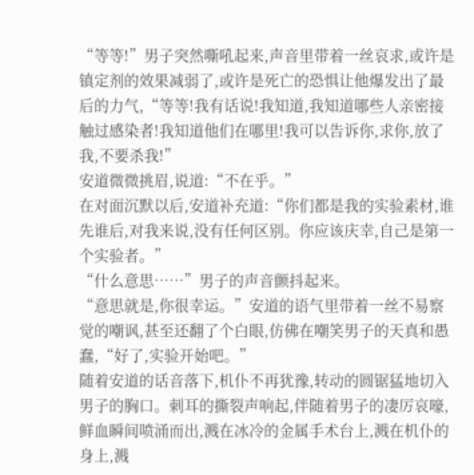“等等!”男子突然嘶吼起来,声音里带着一丝哀求,或许是镇定剂的效果减弱了,或许是死亡的恐惧让他爆发出了最后的力气,“等等!我有话说!我知道,我知道哪些人亲密接触过感染者!我知道他们在哪里!我可以告诉你,求你,放了我,不要杀我!”
安道微微挑眉,说道:“不在乎。”
在对面沉默以后,安道补充道:“你们都是我的实验素材,谁先谁后,对我来说,没有任何区别。你应该庆幸,自己是第一个实验者。”
“什么意思……”男子的声音颤抖起来。
“意思就是,你很幸运。”安道的语气里带着一丝不易察觉的嘲讽,甚至还翻了个白眼,仿佛在嘲笑男子的天真和愚蠢,“好了,实验开始吧。”
随着安道的话音落下,机仆不再犹豫,转动的圆锯猛地切入男子的胸口。刺耳的撕裂声响起,伴随着男子的凄厉哀嚎,鲜血瞬间喷涌而出,溅在冰冷的金属手术台上,溅在机仆的身上,溅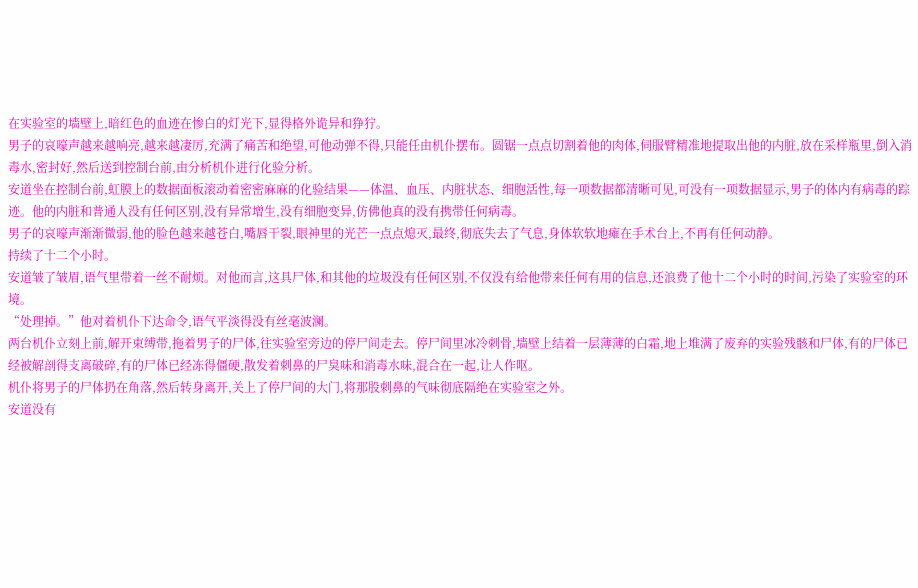在实验室的墙壁上,暗红色的血迹在惨白的灯光下,显得格外诡异和狰狞。
男子的哀嚎声越来越响亮,越来越凄厉,充满了痛苦和绝望,可他动弹不得,只能任由机仆摆布。圆锯一点点切割着他的肉体,伺服臂精准地提取出他的内脏,放在采样瓶里,倒入消毒水,密封好,然后送到控制台前,由分析机仆进行化验分析。
安道坐在控制台前,虹膜上的数据面板滚动着密密麻麻的化验结果——体温、血压、内脏状态、细胞活性,每一项数据都清晰可见,可没有一项数据显示,男子的体内有病毒的踪迹。他的内脏和普通人没有任何区别,没有异常增生,没有细胞变异,仿佛他真的没有携带任何病毒。
男子的哀嚎声渐渐微弱,他的脸色越来越苍白,嘴唇干裂,眼神里的光芒一点点熄灭,最终,彻底失去了气息,身体软软地瘫在手术台上,不再有任何动静。
持续了十二个小时。
安道皱了皱眉,语气里带着一丝不耐烦。对他而言,这具尸体,和其他的垃圾没有任何区别,不仅没有给他带来任何有用的信息,还浪费了他十二个小时的时间,污染了实验室的环境。
“处理掉。”他对着机仆下达命令,语气平淡得没有丝毫波澜。
两台机仆立刻上前,解开束缚带,拖着男子的尸体,往实验室旁边的停尸间走去。停尸间里冰冷刺骨,墙壁上结着一层薄薄的白霜,地上堆满了废弃的实验残骸和尸体,有的尸体已经被解剖得支离破碎,有的尸体已经冻得僵硬,散发着刺鼻的尸臭味和消毒水味,混合在一起,让人作呕。
机仆将男子的尸体扔在角落,然后转身离开,关上了停尸间的大门,将那股刺鼻的气味彻底隔绝在实验室之外。
安道没有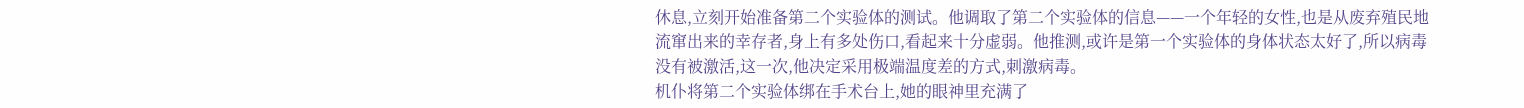休息,立刻开始准备第二个实验体的测试。他调取了第二个实验体的信息——一个年轻的女性,也是从废弃殖民地流窜出来的幸存者,身上有多处伤口,看起来十分虚弱。他推测,或许是第一个实验体的身体状态太好了,所以病毒没有被激活,这一次,他决定采用极端温度差的方式,刺激病毒。
机仆将第二个实验体绑在手术台上,她的眼神里充满了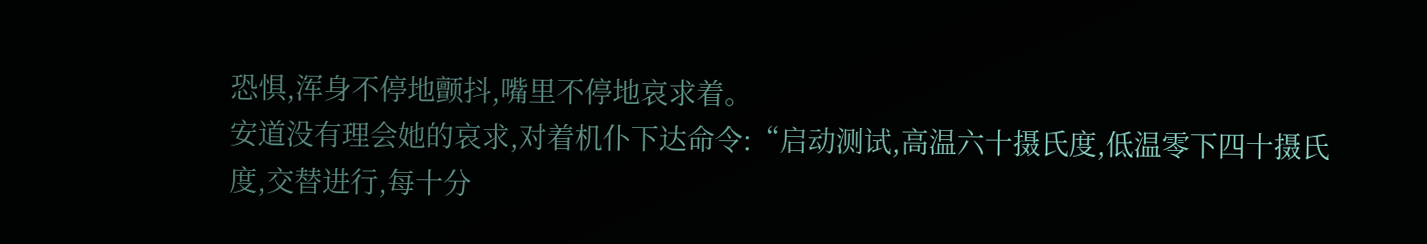恐惧,浑身不停地颤抖,嘴里不停地哀求着。
安道没有理会她的哀求,对着机仆下达命令:“启动测试,高温六十摄氏度,低温零下四十摄氏度,交替进行,每十分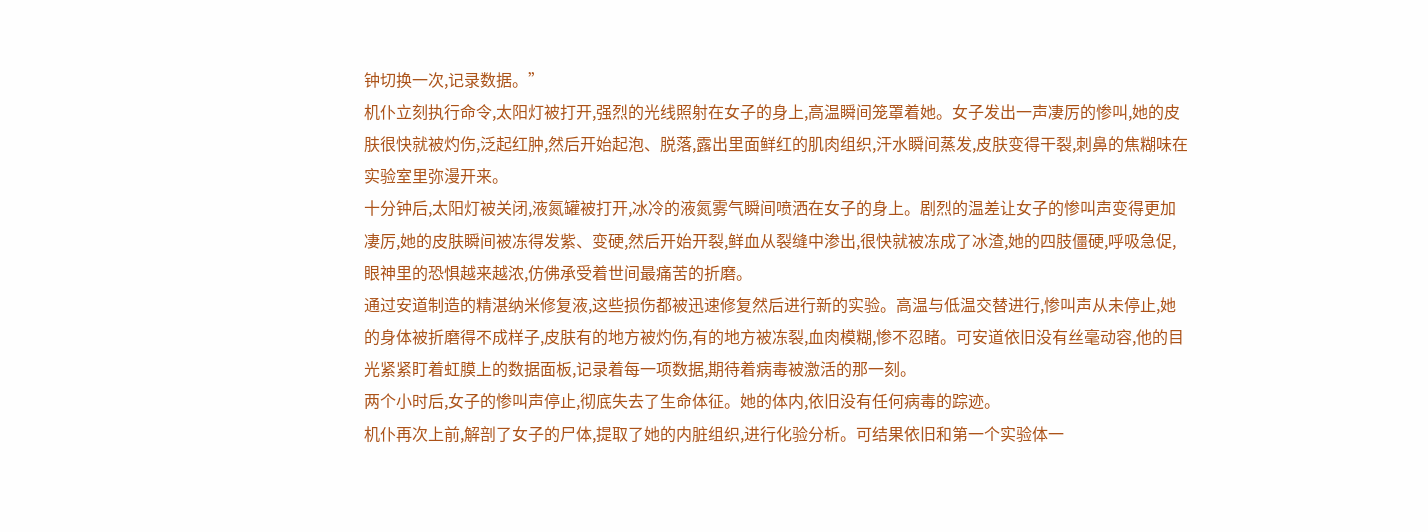钟切换一次,记录数据。”
机仆立刻执行命令,太阳灯被打开,强烈的光线照射在女子的身上,高温瞬间笼罩着她。女子发出一声凄厉的惨叫,她的皮肤很快就被灼伤,泛起红肿,然后开始起泡、脱落,露出里面鲜红的肌肉组织,汗水瞬间蒸发,皮肤变得干裂,刺鼻的焦糊味在实验室里弥漫开来。
十分钟后,太阳灯被关闭,液氮罐被打开,冰冷的液氮雾气瞬间喷洒在女子的身上。剧烈的温差让女子的惨叫声变得更加凄厉,她的皮肤瞬间被冻得发紫、变硬,然后开始开裂,鲜血从裂缝中渗出,很快就被冻成了冰渣,她的四肢僵硬,呼吸急促,眼神里的恐惧越来越浓,仿佛承受着世间最痛苦的折磨。
通过安道制造的精湛纳米修复液,这些损伤都被迅速修复然后进行新的实验。高温与低温交替进行,惨叫声从未停止,她的身体被折磨得不成样子,皮肤有的地方被灼伤,有的地方被冻裂,血肉模糊,惨不忍睹。可安道依旧没有丝毫动容,他的目光紧紧盯着虹膜上的数据面板,记录着每一项数据,期待着病毒被激活的那一刻。
两个小时后,女子的惨叫声停止,彻底失去了生命体征。她的体内,依旧没有任何病毒的踪迹。
机仆再次上前,解剖了女子的尸体,提取了她的内脏组织,进行化验分析。可结果依旧和第一个实验体一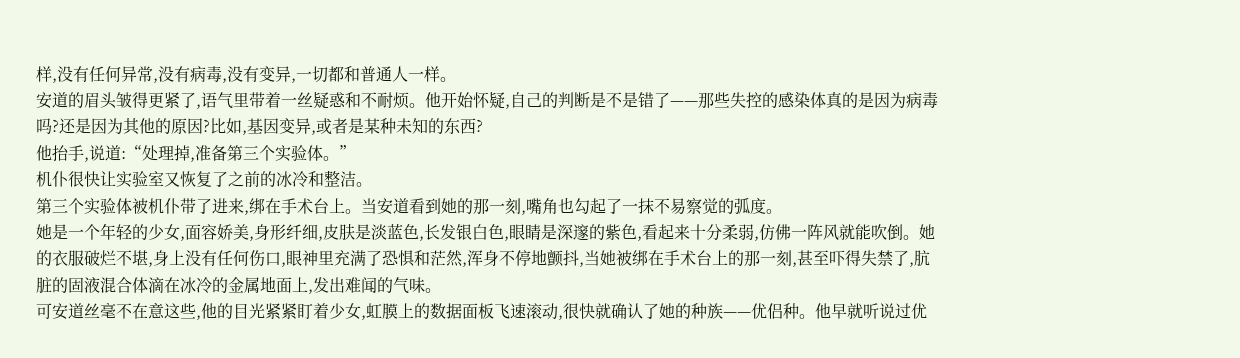样,没有任何异常,没有病毒,没有变异,一切都和普通人一样。
安道的眉头皱得更紧了,语气里带着一丝疑惑和不耐烦。他开始怀疑,自己的判断是不是错了——那些失控的感染体真的是因为病毒吗?还是因为其他的原因?比如,基因变异,或者是某种未知的东西?
他抬手,说道:“处理掉,准备第三个实验体。”
机仆很快让实验室又恢复了之前的冰冷和整洁。
第三个实验体被机仆带了进来,绑在手术台上。当安道看到她的那一刻,嘴角也勾起了一抹不易察觉的弧度。
她是一个年轻的少女,面容娇美,身形纤细,皮肤是淡蓝色,长发银白色,眼睛是深邃的紫色,看起来十分柔弱,仿佛一阵风就能吹倒。她的衣服破烂不堪,身上没有任何伤口,眼神里充满了恐惧和茫然,浑身不停地颤抖,当她被绑在手术台上的那一刻,甚至吓得失禁了,肮脏的固液混合体滴在冰冷的金属地面上,发出难闻的气味。
可安道丝毫不在意这些,他的目光紧紧盯着少女,虹膜上的数据面板飞速滚动,很快就确认了她的种族——优侣种。他早就听说过优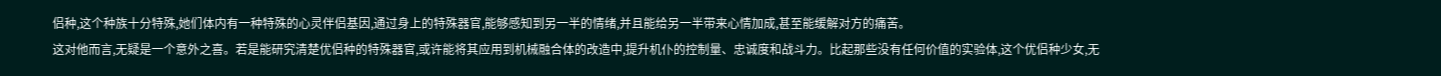侣种,这个种族十分特殊,她们体内有一种特殊的心灵伴侣基因,通过身上的特殊器官,能够感知到另一半的情绪,并且能给另一半带来心情加成,甚至能缓解对方的痛苦。
这对他而言,无疑是一个意外之喜。若是能研究清楚优侣种的特殊器官,或许能将其应用到机械融合体的改造中,提升机仆的控制量、忠诚度和战斗力。比起那些没有任何价值的实验体,这个优侣种少女,无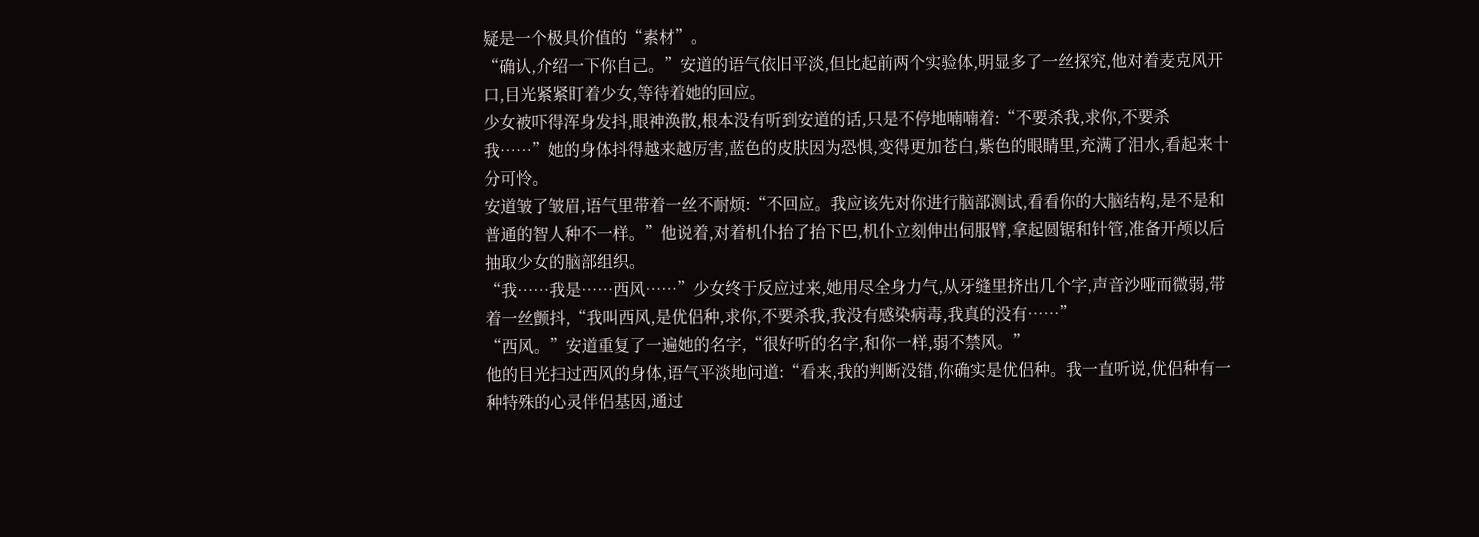疑是一个极具价值的“素材”。
“确认,介绍一下你自己。”安道的语气依旧平淡,但比起前两个实验体,明显多了一丝探究,他对着麦克风开口,目光紧紧盯着少女,等待着她的回应。
少女被吓得浑身发抖,眼神涣散,根本没有听到安道的话,只是不停地喃喃着:“不要杀我,求你,不要杀我……”她的身体抖得越来越厉害,蓝色的皮肤因为恐惧,变得更加苍白,紫色的眼睛里,充满了泪水,看起来十分可怜。
安道皱了皱眉,语气里带着一丝不耐烦:“不回应。我应该先对你进行脑部测试,看看你的大脑结构,是不是和普通的智人种不一样。”他说着,对着机仆抬了抬下巴,机仆立刻伸出伺服臂,拿起圆锯和针管,准备开颅以后抽取少女的脑部组织。
“我……我是……西风……”少女终于反应过来,她用尽全身力气,从牙缝里挤出几个字,声音沙哑而微弱,带着一丝颤抖,“我叫西风,是优侣种,求你,不要杀我,我没有感染病毒,我真的没有……”
“西风。”安道重复了一遍她的名字,“很好听的名字,和你一样,弱不禁风。”
他的目光扫过西风的身体,语气平淡地问道:“看来,我的判断没错,你确实是优侣种。我一直听说,优侣种有一种特殊的心灵伴侣基因,通过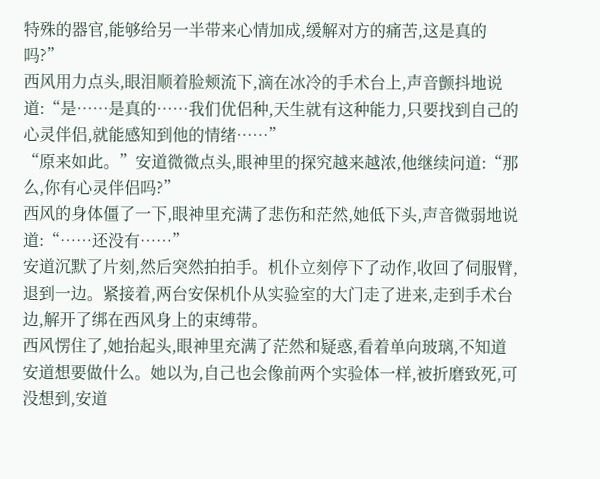特殊的器官,能够给另一半带来心情加成,缓解对方的痛苦,这是真的吗?”
西风用力点头,眼泪顺着脸颊流下,滴在冰冷的手术台上,声音颤抖地说道:“是……是真的……我们优侣种,天生就有这种能力,只要找到自己的心灵伴侣,就能感知到他的情绪……”
“原来如此。”安道微微点头,眼神里的探究越来越浓,他继续问道:“那么,你有心灵伴侣吗?”
西风的身体僵了一下,眼神里充满了悲伤和茫然,她低下头,声音微弱地说道:“……还没有……”
安道沉默了片刻,然后突然拍拍手。机仆立刻停下了动作,收回了伺服臂,退到一边。紧接着,两台安保机仆从实验室的大门走了进来,走到手术台边,解开了绑在西风身上的束缚带。
西风愣住了,她抬起头,眼神里充满了茫然和疑惑,看着单向玻璃,不知道安道想要做什么。她以为,自己也会像前两个实验体一样,被折磨致死,可没想到,安道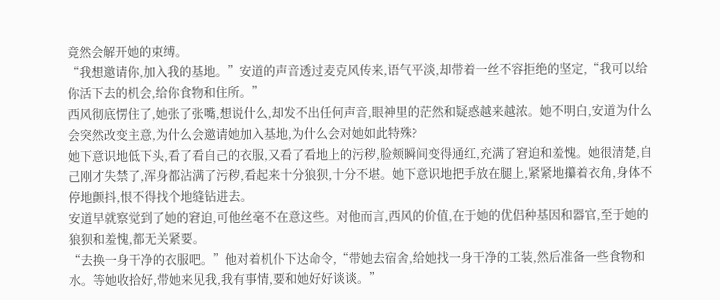竟然会解开她的束缚。
“我想邀请你,加入我的基地。”安道的声音透过麦克风传来,语气平淡,却带着一丝不容拒绝的坚定,“我可以给你活下去的机会,给你食物和住所。”
西风彻底愣住了,她张了张嘴,想说什么,却发不出任何声音,眼神里的茫然和疑惑越来越浓。她不明白,安道为什么会突然改变主意,为什么会邀请她加入基地,为什么会对她如此特殊?
她下意识地低下头,看了看自己的衣服,又看了看地上的污秽,脸颊瞬间变得通红,充满了窘迫和羞愧。她很清楚,自己刚才失禁了,浑身都沾满了污秽,看起来十分狼狈,十分不堪。她下意识地把手放在腿上,紧紧地攥着衣角,身体不停地颤抖,恨不得找个地缝钻进去。
安道早就察觉到了她的窘迫,可他丝毫不在意这些。对他而言,西风的价值,在于她的优侣种基因和器官,至于她的狼狈和羞愧,都无关紧要。
“去换一身干净的衣服吧。”他对着机仆下达命令,“带她去宿舍,给她找一身干净的工装,然后准备一些食物和水。等她收拾好,带她来见我,我有事情,要和她好好谈谈。”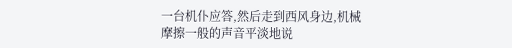一台机仆应答,然后走到西风身边,机械摩擦一般的声音平淡地说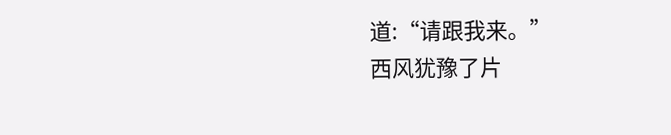道:“请跟我来。”
西风犹豫了片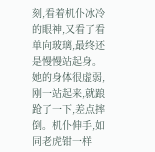刻,看着机仆冰冷的眼神,又看了看单向玻璃,最终还是慢慢站起身。她的身体很虚弱,刚一站起来,就踉跄了一下,差点摔倒。机仆伸手,如同老虎钳一样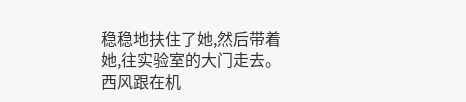稳稳地扶住了她,然后带着她,往实验室的大门走去。
西风跟在机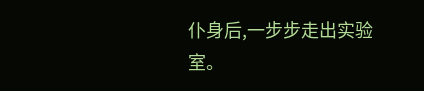仆身后,一步步走出实验室。